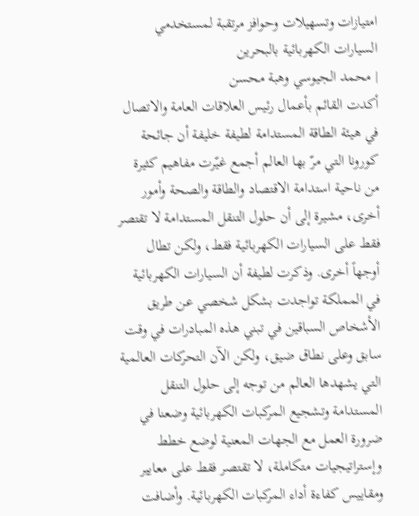امتيازات وتسهيلات وحوافز مرتقبة لمستخدمي السيارات الكهربائية بالبحرين
| محمد الجيوسي وهبة محسن
أكدت القائم بأعمال رئيس العلاقات العامة والاتصال في هيئة الطاقة المستدامة لطيفة خليفة أن جائحة كورونا التي مرّ بها العالم أجمع غيّرت مفاهيم كثيرة من ناحية استدامة الاقتصاد والطاقة والصحة وأمور أخرى، مشيرة إلى أن حلول التنقل المستدامة لا تقتصر فقط على السيارات الكهربائية فقط، ولكن تطال أوجهاً أخرى. وذكرت لطيفة أن السيارات الكهربائية في المملكة تواجدت بشكل شخصي عن طريق الأشخاص السباقين في تبني هذه المبادرات في وقت سابق وعلى نطاق ضيق، ولكن الآن التحركات العالمية التي يشهدها العالم من توجه إلى حلول التنقل المستدامة وتشجيع المركبات الكهربائية وضعنا في ضرورة العمل مع الجهات المعنية لوضع خطط وإستراتيجيات متكاملة، لا تقتصر فقط على معايير ومقاييس كفاءة أداء المركبات الكهربائية. وأضافت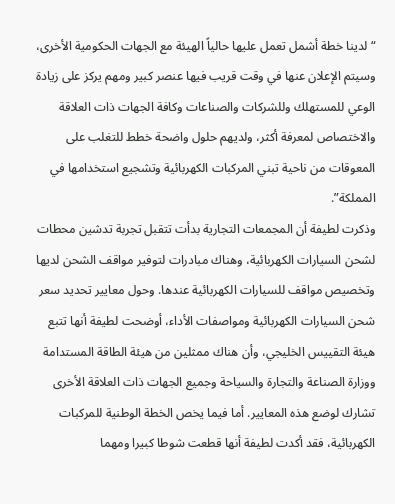“لدينا خطة أشمل تعمل عليها حالياً الهيئة مع الجهات الحكومية الأخرى، وسيتم الإعلان عنها في وقت قريب فيها عنصر كبير ومهم يركز على زيادة الوعي للمستهلك وللشركات والصناعات وكافة الجهات ذات العلاقة والاختصاص لمعرفة أكثر، ولديهم حلول واضحة خطط للتغلب على المعوقات من ناحية تبني المركبات الكهربائية وتشجيع استخدامها في المملكة”.
وذكرت لطيفة أن المجمعات التجارية بدأت تتقبل تجربة تدشين محطات لشحن السيارات الكهربائية، وهناك مبادرات لتوفير مواقف الشحن لديها وتخصيص مواقف للسيارات الكهربائية عندها. وحول معايير تحديد سعر شحن السيارات الكهربائية ومواصفات الأداء، أوضحت لطيفة أنها تتبع هيئة التقييس الخليجي، وأن هناك ممثلين من هيئة الطاقة المستدامة ووزارة الصناعة والتجارة والسياحة وجميع الجهات ذات العلاقة الأخرى تشارك لوضع هذه المعايير. أما فيما يخص الخطة الوطنية للمركبات الكهربائية، فقد أكدت لطيفة أنها قطعت شوطا كبيرا ومهما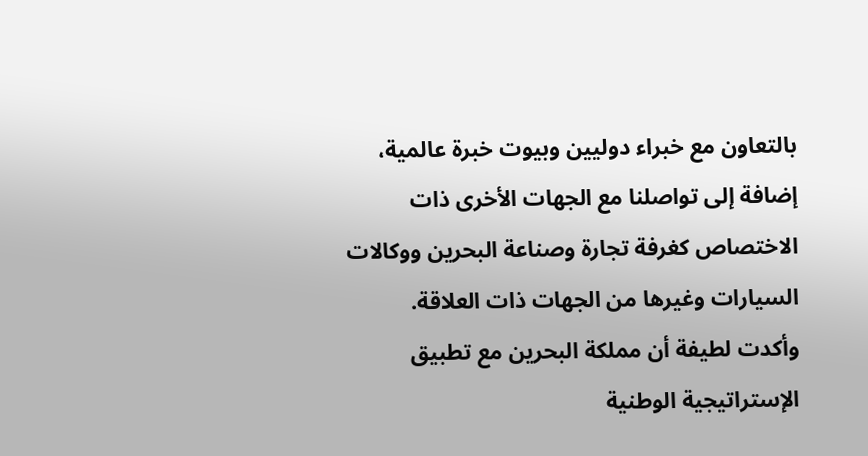بالتعاون مع خبراء دوليين وبيوت خبرة عالمية، إضافة إلى تواصلنا مع الجهات الأخرى ذات الاختصاص كغرفة تجارة وصناعة البحرين ووكالات السيارات وغيرها من الجهات ذات العلاقة. وأكدت لطيفة أن مملكة البحرين مع تطبيق الإستراتيجية الوطنية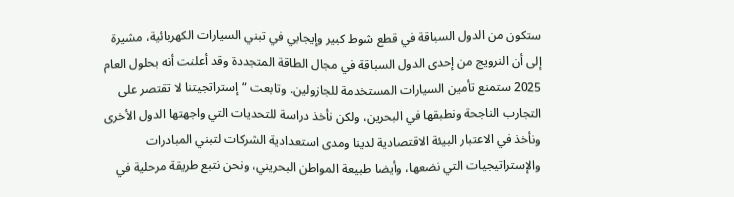ستكون من الدول السباقة في قطع شوط كبير وإيجابي في تبني السيارات الكهربائية، مشيرة إلى أن النرويج من إحدى الدول السباقة في مجال الطاقة المتجددة وقد أعلنت أنه بحلول العام 2025 ستمنع تأمين السيارات المستخدمة للجازولين. وتابعت “إستراتجيتنا لا تقتصر على التجارب الناجحة ونطبقها في البحرين، ولكن نأخذ دراسة للتحديات التي واجهتها الدول الأخرى ونأخذ في الاعتبار البيئة الاقتصادية لدينا ومدى استعدادية الشركات لتبني المبادرات والإستراتيجيات التي نضعها، وأيضا طبيعة المواطن البحريني، ونحن نتبع طريقة مرحلية في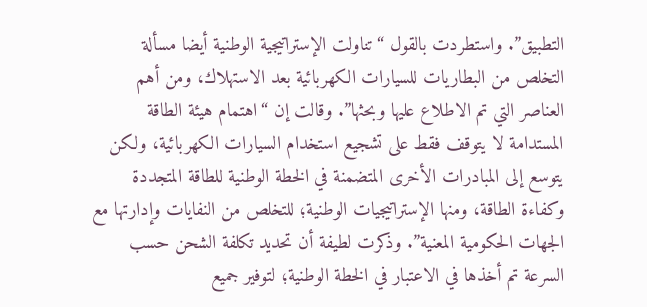التطبيق”. واستطردت بالقول “تناولت الإستراتيجية الوطنية أيضا مسألة التخلص من البطاريات للسيارات الكهربائية بعد الاستهلاك، ومن أهم العناصر التي تم الاطلاع عليها وبحثها”. وقالت إن “اهتمام هيئة الطاقة المستدامة لا يتوقف فقط على تشجيع استخدام السيارات الكهربائية، ولكن يتوسع إلى المبادرات الأخرى المتضمنة في الخطة الوطنية للطاقة المتجددة وكفاءة الطاقة، ومنها الإستراتيجيات الوطنية؛ للتخلص من النفايات وإدارتها مع الجهات الحكومية المعنية”. وذكرت لطيفة أن تحديد تكلفة الشحن حسب السرعة تم أخذها في الاعتبار في الخطة الوطنية؛ لتوفير جميع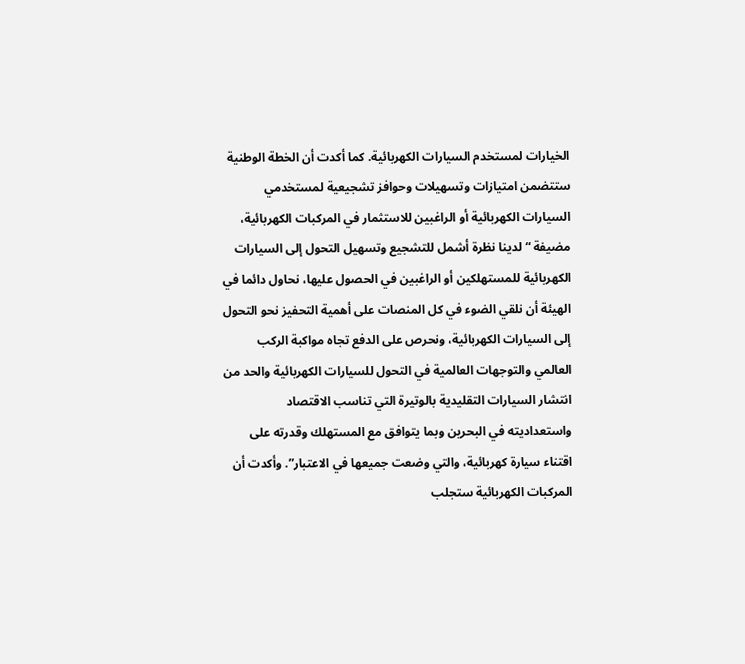الخيارات لمستخدم السيارات الكهربائية. كما أكدت أن الخطة الوطنية ستتضمن امتيازات وتسهيلات وحوافز تشجيعية لمستخدمي السيارات الكهربائية أو الراغبين للاستثمار في المركبات الكهربائية، مضيفة “لدينا نظرة أشمل للتشجيع وتسهيل التحول إلى السيارات الكهربائية للمستهلكين أو الراغبين في الحصول عليها، نحاول دائما في الهيئة أن نلقي الضوء في كل المنصات على أهمية التحفيز نحو التحول إلى السيارات الكهربائية، ونحرص على الدفع تجاه مواكبة الركب العالمي والتوجهات العالمية في التحول للسيارات الكهربائية والحد من انتشار السيارات التقليدية بالوتيرة التي تناسب الاقتصاد واستعداديته في البحرين وبما يتوافق مع المستهلك وقدرته على اقتناء سيارة كهربائية، والتي وضعت جميعها في الاعتبار”. وأكدت أن المركبات الكهربائية ستجلب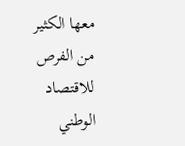معها الكثير من الفرص للاقتصاد الوطني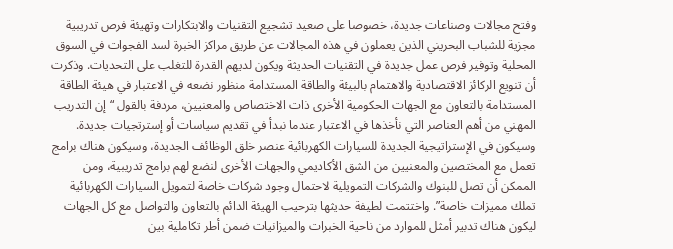وفتح مجالات وصناعات جديدة، خصوصا على صعيد تشجيع التقنيات والابتكارات وتهيئة فرص تدريبية مجزية للشباب البحريني الذين يعملون في هذه المجالات عن طريق مراكز الخبرة لسد الفجوات في السوق المحلية وتوفير فرص عمل جديدة في التقنيات الحديثة ويكون لديهم القدرة للتغلب على التحديات. وذكرت أن تنويع الركائز الاقتصادية والاهتمام بالبيئة والطاقة المستدامة منظور نضعه في الاعتبار في هيئة الطاقة المستدامة بالتعاون مع الجهات الحكومية الأخرى ذات الاختصاص والمعنيين، مردفة بالقول “إن التدريب المهني من أهم العناصر التي نأخذها في الاعتبار عندما نبدأ في تقديم سياسات أو إسترتجيات جديدة. وسيكون في الإستراتيجية الجديدة للسيارات الكهربائية عنصر خلق الوظائف الجديدة، وسيكون هناك برامج تعمل مع المختصين والمعنيين من الشق الأكاديمي والجهات الأخرى لنضع لهم برامج تدريبية، ومن الممكن أن تصل للبنوك والشركات التمويلية لاحتمال وجود شركات خاصة لتمويل السيارات الكهربائية تملك مميزات خاصة”. واختتمت لطيفة حديثها بترحيب الهيئة الدائم بالتعاون والتواصل مع كل الجهات ليكون هناك تدبير أمثل للموارد من ناحية الخبرات والميزانيات ضمن أطر تكاملية بين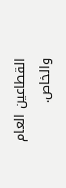القطاعين العام والخاص.